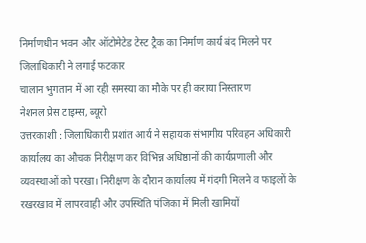निर्माणधीन भवन और ऑटोमेटेड टेस्ट ट्रैक का निर्माण कार्य बंद मिलने पर जिलाधिकारी ने लगाई फटकार
चालान भुगतान में आ रही समस्या का मौके पर ही कराया निस्तारण
नेशनल प्रेस टाइम्स, ब्यूरो
उत्तरकाशी : जिलाधिकारी प्रशांत आर्य ने सहायक संभागीय परिवहन अधिकारी कार्यालय का औचक निरीक्षण कर विभिन्न अधिष्ठानों की कार्यप्रणाली और व्यवस्थाओं को परखा। निरीक्षण के दौरान कार्यालय में गंदगी मिलने व फाइलों के रखरखाव में लापरवाही और उपस्थिति पंजिका में मिली खामियों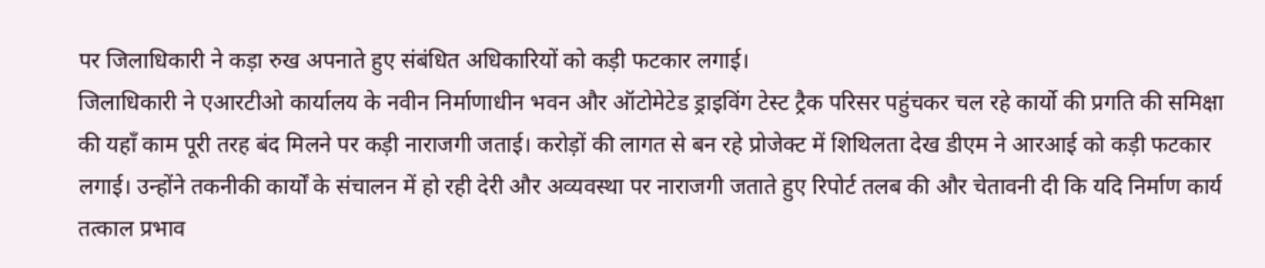पर जिलाधिकारी ने कड़ा रुख अपनाते हुए संबंधित अधिकारियों को कड़ी फटकार लगाई।
जिलाधिकारी ने एआरटीओ कार्यालय के नवीन निर्माणाधीन भवन और ऑटोमेटेड ड्राइविंग टेस्ट ट्रैक परिसर पहुंचकर चल रहे कार्यो की प्रगति की समिक्षा की यहॉं काम पूरी तरह बंद मिलने पर कड़ी नाराजगी जताई। करोड़ों की लागत से बन रहे प्रोजेक्ट में शिथिलता देख डीएम ने आरआई को कड़ी फटकार लगाई। उन्होंने तकनीकी कार्यों के संचालन में हो रही देरी और अव्यवस्था पर नाराजगी जताते हुए रिपोर्ट तलब की और चेतावनी दी कि यदि निर्माण कार्य तत्काल प्रभाव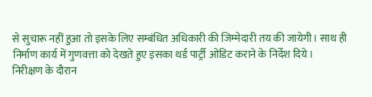से सुचारू नहीं हुआ तो इसके लिए सम्बंधित अधिकारी की जिम्मेदारी तय की जायेगी। साथ ही निर्माण कार्य में गुणवत्ता को देखते हुए इसका थर्ड पार्ट्री ओडिट कराने के निर्देश दिये।
निरीक्षण के दौरान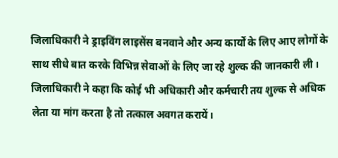जिलाधिकारी ने ड्राइविंग लाइसेंस बनवाने और अन्य कार्यों के लिए आए लोगों के साथ सीधे बात करके विभिन्न सेवाओं के लिए जा रहे शुल्क की जानकारी ली। जिलाधिकारी ने कहा कि कोई भी अधिकारी और कर्मचारी तय शुल्क से अधिक लेता या मांग करता है तो तत्काल अवगत करायें।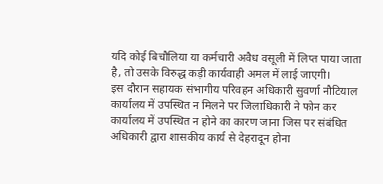यदि कोई बिचौलिया या कर्मचारी अवैध वसूली में लिप्त पाया जाता है, तो उसके विरुद्ध कड़ी कार्यवाही अमल में लाई जाएगी।
इस दौरान सहायक संभागीय परिवहन अधिकारी सुवर्णा नौटियाल कार्यालय में उपस्थित न मिलने पर जिलाधिकारी ने फोन कर कार्यालय में उपस्थित न होने का कारण जाना जिस पर संबंधित अधिकारी द्वारा शासकीय कार्य से देहरादून होना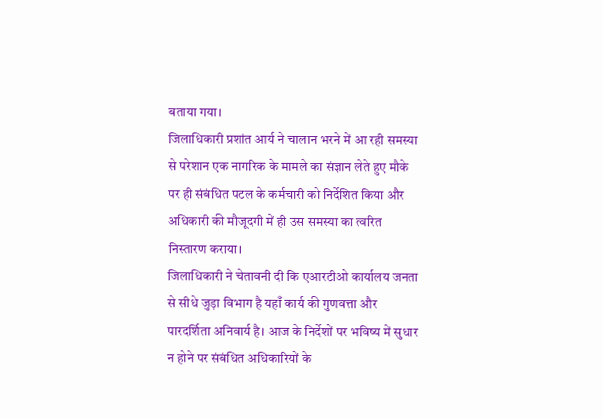बताया गया।
जिलाधिकारी प्रशांत आर्य ने चालान भरने में आ रही समस्या से परेशान एक नागरिक के मामले का संज्ञान लेते हुए मौके पर ही संबंधित पटल के कर्मचारी को निर्देशित किया और अधिकारी की मौजूदगी में ही उस समस्या का त्वरित निस्तारण कराया।
जिलाधिकारी ने चेतावनी दी कि एआरटीओ कार्यालय जनता से सीधे जुड़ा विभाग है यहाँ कार्य की गुणवत्ता और पारदर्शिता अनिवार्य है। आज के निर्देशों पर भविष्य में सुधार न होने पर संबंधित अधिकारियों के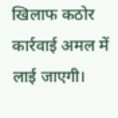खिलाफ कठोर कार्रवाई अमल में लाई जाएगी।